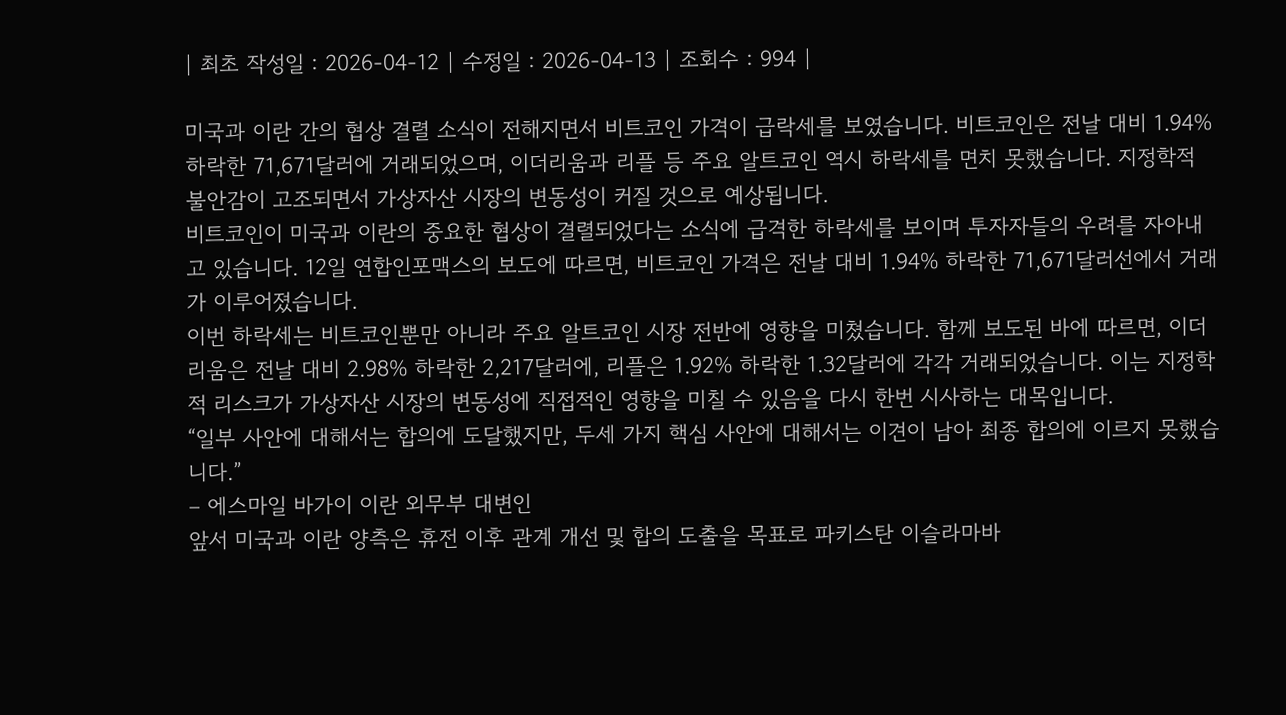| 최초 작성일 : 2026-04-12 | 수정일 : 2026-04-13 | 조회수 : 994 |

미국과 이란 간의 협상 결렬 소식이 전해지면서 비트코인 가격이 급락세를 보였습니다. 비트코인은 전날 대비 1.94% 하락한 71,671달러에 거래되었으며, 이더리움과 리플 등 주요 알트코인 역시 하락세를 면치 못했습니다. 지정학적 불안감이 고조되면서 가상자산 시장의 변동성이 커질 것으로 예상됩니다.
비트코인이 미국과 이란의 중요한 협상이 결렬되었다는 소식에 급격한 하락세를 보이며 투자자들의 우려를 자아내고 있습니다. 12일 연합인포맥스의 보도에 따르면, 비트코인 가격은 전날 대비 1.94% 하락한 71,671달러선에서 거래가 이루어졌습니다.
이번 하락세는 비트코인뿐만 아니라 주요 알트코인 시장 전반에 영향을 미쳤습니다. 함께 보도된 바에 따르면, 이더리움은 전날 대비 2.98% 하락한 2,217달러에, 리플은 1.92% 하락한 1.32달러에 각각 거래되었습니다. 이는 지정학적 리스크가 가상자산 시장의 변동성에 직접적인 영향을 미칠 수 있음을 다시 한번 시사하는 대목입니다.
“일부 사안에 대해서는 합의에 도달했지만, 두세 가지 핵심 사안에 대해서는 이견이 남아 최종 합의에 이르지 못했습니다.”
– 에스마일 바가이 이란 외무부 대변인
앞서 미국과 이란 양측은 휴전 이후 관계 개선 및 합의 도출을 목표로 파키스탄 이슬라마바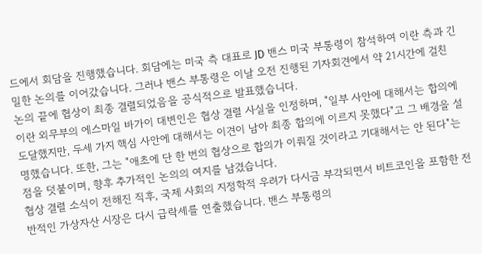드에서 회담을 진행했습니다. 회담에는 미국 측 대표로 JD 밴스 미국 부통령이 참석하여 이란 측과 긴밀한 논의를 이어갔습니다. 그러나 밴스 부통령은 이날 오전 진행된 기자회견에서 약 21시간에 걸친 논의 끝에 협상이 최종 결렬되었음을 공식적으로 발표했습니다.
이란 외무부의 에스마일 바가이 대변인은 협상 결렬 사실을 인정하며, "일부 사안에 대해서는 합의에 도달했지만, 두세 가지 핵심 사안에 대해서는 이견이 남아 최종 합의에 이르지 못했다"고 그 배경을 설명했습니다. 또한, 그는 "애초에 단 한 번의 협상으로 합의가 이뤄질 것이라고 기대해서는 안 된다"는 점을 덧붙이며, 향후 추가적인 논의의 여지를 남겼습니다.
협상 결렬 소식이 전해진 직후, 국제 사회의 지정학적 우려가 다시금 부각되면서 비트코인을 포함한 전반적인 가상자산 시장은 다시 급락세를 연출했습니다. 밴스 부통령의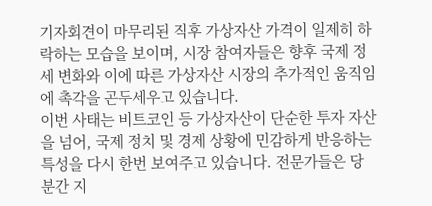기자회견이 마무리된 직후 가상자산 가격이 일제히 하락하는 모습을 보이며, 시장 참여자들은 향후 국제 정세 변화와 이에 따른 가상자산 시장의 추가적인 움직임에 촉각을 곤두세우고 있습니다.
이번 사태는 비트코인 등 가상자산이 단순한 투자 자산을 넘어, 국제 정치 및 경제 상황에 민감하게 반응하는 특성을 다시 한번 보여주고 있습니다. 전문가들은 당분간 지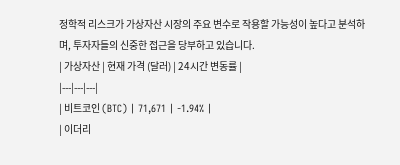정학적 리스크가 가상자산 시장의 주요 변수로 작용할 가능성이 높다고 분석하며, 투자자들의 신중한 접근을 당부하고 있습니다.
| 가상자산 | 현재 가격 (달러) | 24시간 변동률 |
|---|---|---|
| 비트코인 (BTC) | 71,671 | -1.94% |
| 이더리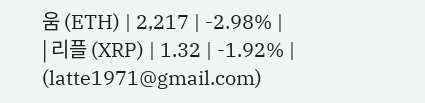움 (ETH) | 2,217 | -2.98% |
| 리플 (XRP) | 1.32 | -1.92% |
(latte1971@gmail.com)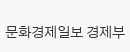문화경제일보 경제부